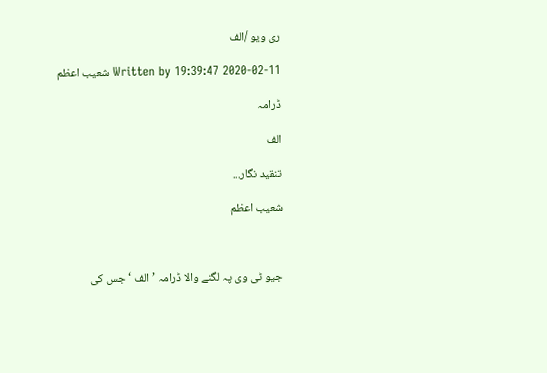ری ویو /الف

2020-02-11 19:39:47 Written by شعیب اعظم

ڈرامہ

الف

تنقید نگار...

شعیب اعظم



جیو ٹی وی پہ لگنے والا ڈرامہ ’ الف ‘ جس کی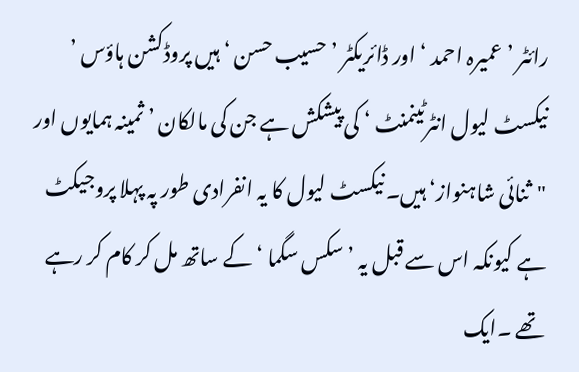رائٹر ’ عمیرہ احمد ‘ اور ڈائریکٹر ’ حسیب حسن ‘ ہیں پروڈکشن ہاؤس ’ نیکسٹ لیول انٹرٹینمنٹ ‘ کی پیشکش ہے جن کی مالکان ’ ثمینہ ہمایوں اور "ثنائی شاہنواز‘ ہیں۔ نیکسٹ لیول کا یہ انفرادی طور پہ پہلا پروجیکٹ ہے کیونکہ اس سے قبل یہ ’ سکس سگما ‘ کے ساتھ مل کر کام کر رہے تھے ۔ایک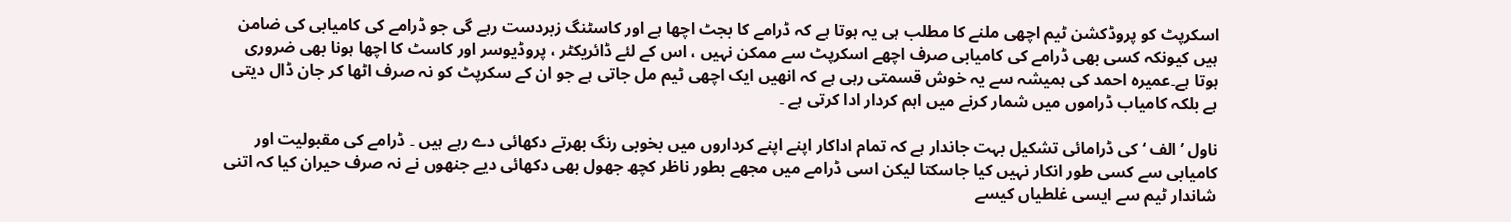اسکرپٹ کو پروڈکشن ٹیم اچھی ملنے کا مطلب ہی یہ ہوتا ہے کہ ڈرامے کا بجٹ اچھا ہے اور کاسٹنگ زبردست رہے گی جو ڈرامے کی کامیابی کی ضامن ہیں کیونکہ کسی بھی ڈرامے کی کامیابی صرف اچھے اسکرپٹ سے ممکن نہیں ، اس کے لئے ڈائریکٹر ، پروڈیوسر اور کاسٹ کا اچھا ہونا بھی ضروری ہوتا ہے۔عمیرہ احمد کی ہمیشہ سے یہ خوش قسمتی رہی ہے کہ انھیں ایک اچھی ٹیم مل جاتی ہے جو ان کے سکرپٹ کو نہ صرف اٹھا کر جان ڈال دیتی ہے بلکہ کامیاب ڈراموں میں شمار کرنے میں اہم کردار ادا کرتی ہے ۔

ناول ’ الف ‘ کی ڈرامائی تشکیل بہت جاندار ہے کہ تمام اداکار اپنے اپنے کرداروں میں بخوبی رنگ بھرتے دکھائی دے رہے ہیں ۔ ڈرامے کی مقبولیت اور کامیابی سے کسی طور انکار نہیں کیا جاسکتا لیکن اسی ڈرامے میں مجھے بطور ناظر کچھ جھول بھی دکھائی دیے جنھوں نے نہ صرف حیران کیا کہ اتنی شاندار ٹیم سے ایسی غلطیاں کیسے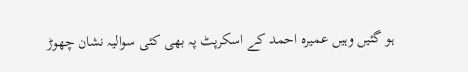ہو گئیں وہیں عمیرہ احمد کے اسکرپٹ پہ بھی کئی سوالیہ نشان چھوڑ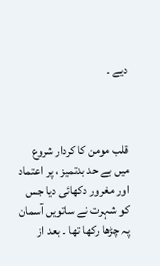دیے ۔



قلب مومن کا کردار شروع میں بے حد بدتمیز ، پر اعتماد اور مغرور دکھائی دیا جس کو شہرت نے ساتویں آسمان پہ چڑھا رکھا تھا ۔ بعد از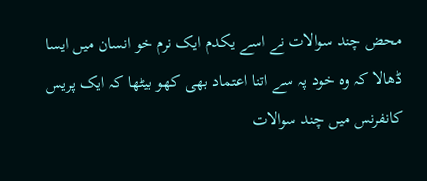محض چند سوالات نے اسے یکدم ایک نرم خو انسان میں ایسا ڈھالا کہ وہ خود پہ سے اتنا اعتماد بھی کھو بیٹھا کہ ایک پریس کانفرنس میں چند سوالات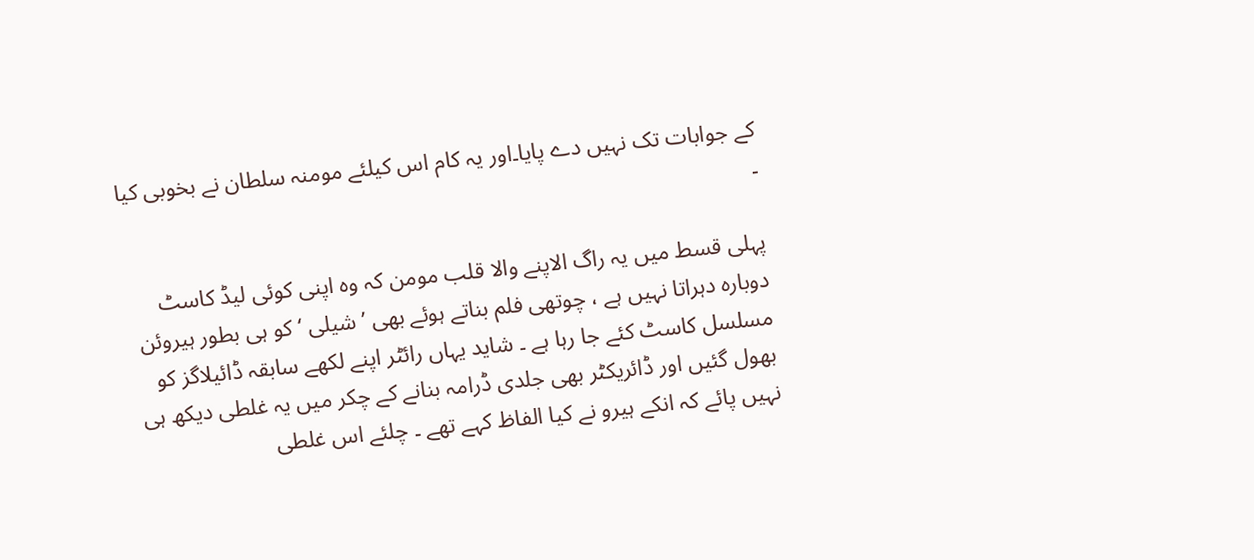کے جوابات تک نہیں دے پایا۔اور یہ کام اس کیلئے مومنہ سلطان نے بخوبی کیا ۔

پہلی قسط میں یہ راگ الاپنے والا قلب مومن کہ وہ اپنی کوئی لیڈ کاسٹ دوبارہ دہراتا نہیں ہے ، چوتھی فلم بناتے ہوئے بھی ’ شیلی ‘ کو ہی بطور ہیروئن مسلسل کاسٹ کئے جا رہا ہے ۔ شاید یہاں رائٹر اپنے لکھے سابقہ ڈائیلاگز کو بھول گئیں اور ڈائریکٹر بھی جلدی ڈرامہ بنانے کے چکر میں یہ غلطی دیکھ ہی نہیں پائے کہ انکے ہیرو نے کیا الفاظ کہے تھے ۔ چلئے اس غلطی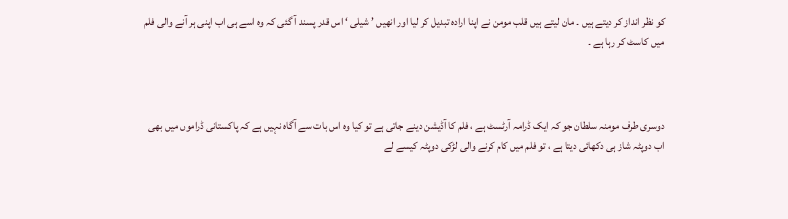کو نظر انداز کر دیتے ہیں ۔ مان لیتے ہیں قلب مومن نے اپنا ارادہ تبدیل کر لیا اور انھیں ’ شیلی ‘ اس قدر پسند آ گئی کہ وہ اسے ہی اب اپنی ہر آنے والی فلم میں کاسٹ کر رہا ہے ۔



دوسری طرف مومنہ سلطان جو کہ ایک ڈرامہ آرٹسٹ ہے ، فلم کا آڈیشن دینے جاتی ہے تو کیا وہ اس بات سے آگاہ نہیں ہے کہ پاکستانی ڈراموں میں بھی اب دوپٹہ شاز ہی دکھائی دیتا ہے ، تو فلم میں کام کرنے والی لڑکی دوپٹہ کیسے لے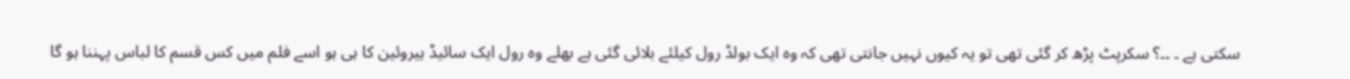سکتی ہے ۔ ۔۔؟ سکرپٹ پڑھ کر گئی تھی تو یہ کیوں نہیں جانتی تھی کہ وہ ایک بولڈ رول کیلئے بلائی گئی ہے بھلے وہ رول ایک سائیڈ ہیروئین کا ہی ہو اسے فلم میں کس قسم کا لباس پہننا ہو گا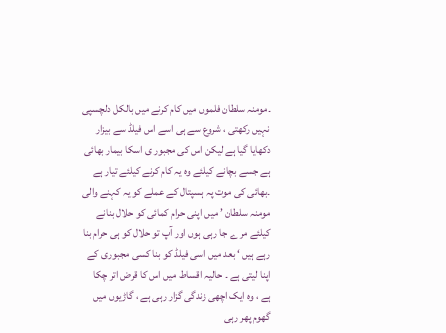۔مومنہ سلطان فلموں میں کام کرنے میں بالکل دلچسپی نہیں رکھتی ، شروع سے ہی اسے اس فیلڈ سے بیزار دکھایا گیا ہے لیکن اس کی مجبور ی اسکا بیمار بھائی ہے جسے بچانے کیلئے وہ یہ کام کرنے کیلئے تیار ہے ۔بھائی کی موت پہ ہسپتال کے عملے کو یہ کہنے والی مومنہ سلطان ’ میں اپنی حرام کمائی کو حلال بنانے کیلئے مر ے جا رہی ہوں اور آپ تو حلال کو ہی حرام بنا رہے ہیں ‘ بعد میں اسی فیلڈ کو بنا کسی مجبوری کے اپنا لیتی ہے ۔ حالیہ اقساط میں اس کا قرض اتر چکا ہے ، وہ ایک اچھی زندگی گزار رہی ہے ، گاڑیوں میں گھوم پھر رہی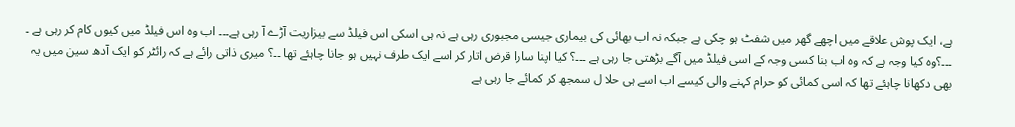ہے، ایک پوش علاقے میں اچھے گھر میں شفٹ ہو چکی ہے جبکہ نہ اب بھائی کی بیماری جیسی مجبوری رہی ہے نہ ہی اسکی اس فیلڈ سے بیزاریت آڑے آ رہی ہے۔۔۔ اب وہ اس فیلڈ میں کیوں کام کر رہی ہے ۔ ۔۔۔؟وہ کیا وجہ ہے کہ وہ اب بنا کسی وجہ کے اسی فیلڈ میں آگے بڑھتی جا رہی ہے ۔۔۔؟ کیا اپنا سارا قرض اتار کر اسے ایک طرف نہیں ہو جانا چاہئے تھا ۔۔؟ میری ذاتی رائے ہے کہ رائٹر کو ایک آدھ سین میں یہ بھی دکھانا چاہئے تھا کہ اسی کمائی کو حرام کہنے والی کیسے اب اسے ہی حلا ل سمجھ کر کمائے جا رہی ہے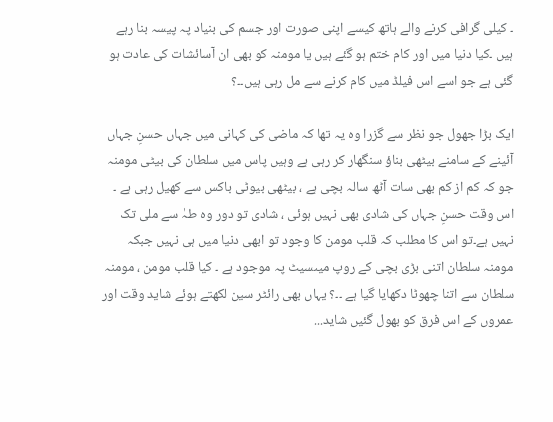۔ کیلی گرافی کرنے والے ہاتھ کیسے اپنی صورت اور جسم کی بنیاد پہ پیسہ بنا رہے ہیں ۔کیا دنیا میں اور کام ختم ہو گئے ہیں یا مومنہ کو بھی ان آسائشات کی عادت ہو گئی ہے جو اسے اس فیلڈ میں کام کرنے سے مل رہی ہیں۔۔؟

ایک بڑا جھول جو نظر سے گزرا وہ یہ تھا کہ ماضی کی کہانی میں جہاں حسنِ جہاں آئینے کے سامنے بیٹھی بناؤ سنگھار کر رہی ہے وہیں پاس میں سلطان کی بیٹی مومنہ جو کہ کم از کم بھی سات آٹھ سالہ بچی ہے ، بیٹھی بیوٹی باکس سے کھیل رہی ہے ۔ اس وقت حسنِ جہاں کی شادی بھی نہیں ہوئی ، شادی تو دور وہ طہٰ سے ملی تک نہیں ہے۔تو اس کا مطلب کہ قلب مومن کا وجود تو ابھی دنیا میں ہی نہیں جبکہ مومنہ سلطان اتنی بڑی بچی کے روپ میںسیٹ پہ موجود ہے ۔ کیا قلب مومن ، مومنہ سلطان سے اتنا چھوٹا دکھایا گیا ہے ۔۔؟ یہاں بھی رائٹر سین لکھتے ہوئے شاید وقت اور عمروں کے اس فرق کو بھول گئیں شاید...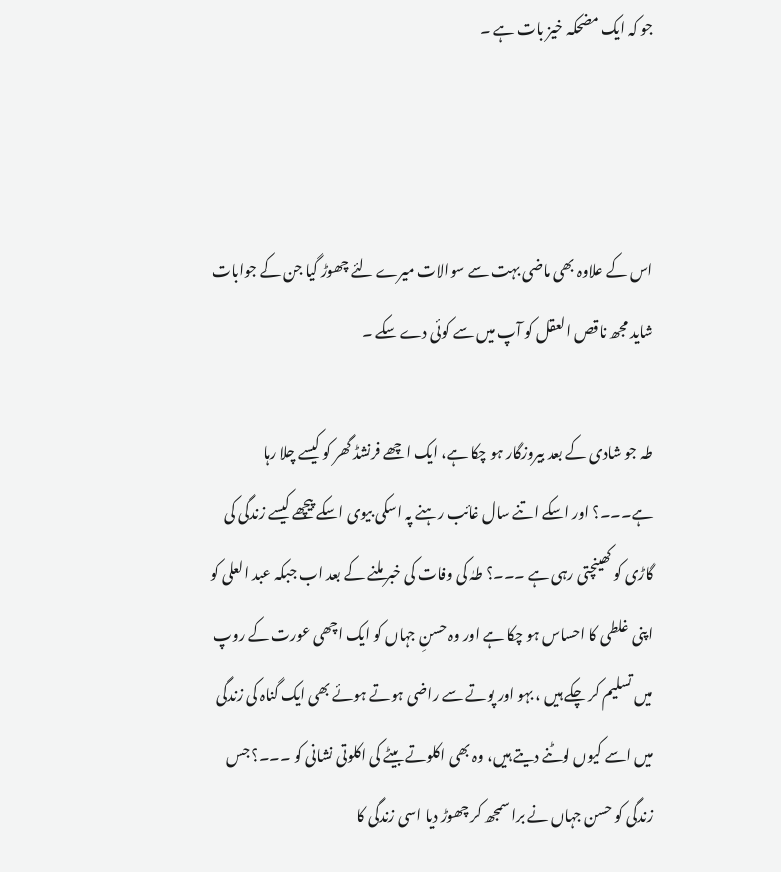جو کہ ایک مضحکہ خیز بات ہے ۔



اس کے علاوہ بھی ماضی بہت سے سوالات میرے لئے چھوڑ گیا جن کے جوابات شاید مجھ ناقص العقل کو آپ میں سے کوئی دے سکے ۔

طہ جو شادی کے بعد بیروزگار ہو چکا ہے، ایک اچھے فرنشڈ گھر کو کیسے چلا رہا ہے۔۔۔؟ اور اسکے اتنے سال غائب رہنے پہ اسکی بیوی اسکے پیچھے کیسے زندگی کی گاڑی کو کھینچتی رہی ہے ۔۔۔؟ طہٰ کی وفات کی خبر ملنے کے بعد اب جبکہ عبد العلی کو اپنی غلطی کا احساس ہو چکا ہے اور وہ حسنِ جہاں کو ایک اچھی عورت کے روپ میں تسلیم کر چکے ہیں ، بہو اور پوتے سے راضی ہوتے ہوئے بھی ایک گناہ کی زندگی میں اسے کیوں لوٹنے دیتے ہیں، وہ بھی اکلوتے بیٹے کی اکلوتی نشانی کو ۔۔۔؟ جس زندگی کو حسن جہاں نے برا سمجھ کر چھوڑ دیا اسی زندگی کا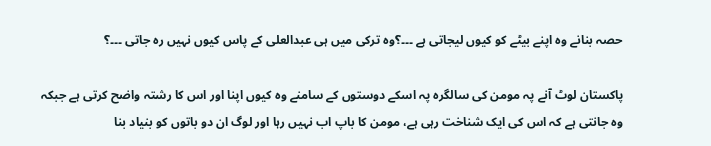حصہ بنانے وہ اپنے بیٹے کو کیوں لیجاتی ہے ۔۔۔؟وہ ترکی میں ہی عبدالعلی کے پاس کیوں نہیں رہ جاتی ۔۔۔؟

پاکستان لوٹ آنے پہ مومن کی سالگرہ پہ اسکے دوستوں کے سامنے وہ کیوں اپنا اور اس کا رشتہ واضح کرتی ہے جبکہ وہ جانتی ہے کہ اس کی ایک شناخت رہی ہے، مومن کا باپ اب نہیں رہا اور لوگ ان دو باتوں کو بنیاد بنا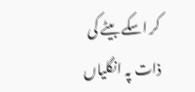کر اسکے بیٹے کی ذات پہ انگلیاں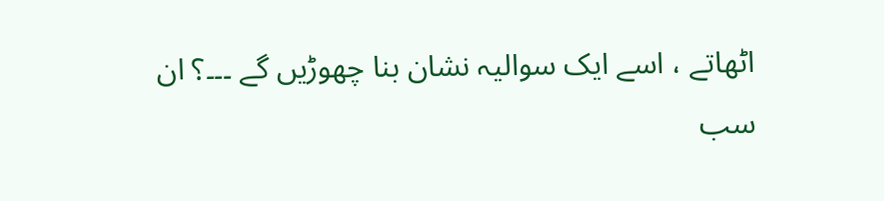اٹھاتے ، اسے ایک سوالیہ نشان بنا چھوڑیں گے ۔۔۔؟ ان سب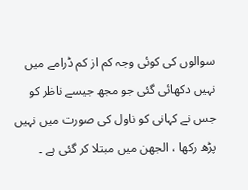سوالوں کی کوئی وجہ کم از کم ڈرامے میں نہیں دکھائی گئی جو مجھ جیسے ناظر کو جس نے کہانی کو ناول کی صورت میں نہیں پڑھ رکھا ، الجھن میں مبتلا کر گئی ہے ۔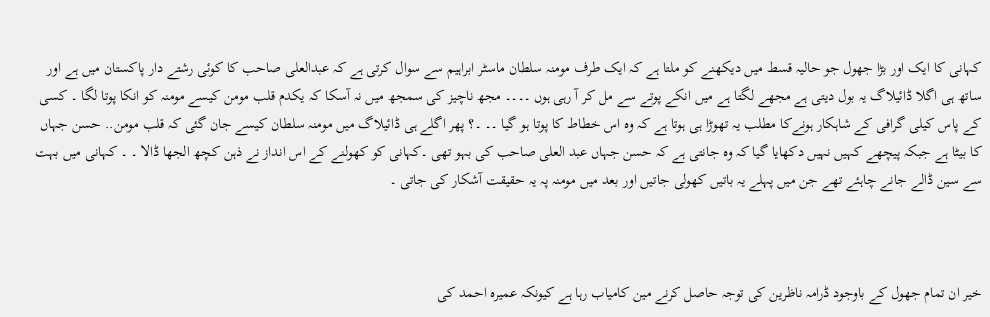کہانی کا ایک اور بڑا جھول جو حالیہ قسط میں دیکھنے کو ملتا ہے کہ ایک طرف مومنہ سلطان ماسٹر ابراہیم سے سوال کرتی ہے کہ عبدالعلی صاحب کا کوئی رشتے دار پاکستان میں ہے اور ساتھ ہی اگلا ڈائیلاگ یہ بول دیتی ہے مجھے لگتا ہے میں انکے پوتے سے مل کر آ رہی ہوں ۔۔۔۔ مجھ ناچیز کی سمجھ میں نہ آسکا کہ یکدم قلب مومن کیسے مومنہ کو انکا پوتا لگا ۔ کسی کے پاس کیلی گرافی کے شاہکار ہونےکا مطلب یہ تھوڑا ہی ہوتا ہے کہ وہ اس خطاط کا پوتا ہو گیا ۔۔ ۔؟ پھر اگلے ہی ڈائیلاگ میں مومنہ سلطان کیسے جان گئی کہ قلب مومن.. حسن جہاں کا بیٹا ہے جبکہ پیچھے کہیں نہیں دکھایا گیا کہ وہ جانتی ہے کہ حسن جہاں عبد العلی صاحب کی بہو تھی ۔کہانی کو کھولنے کے اس انداز نے ذہن کچھ الجھا ڈالا ۔ ۔ کہانی میں بہت سے سین ڈالے جانے چاہئے تھے جن میں پہلے یہ باتیں کھولی جاتیں اور بعد میں مومنہ پہ یہ حقیقت آشکار کی جاتی ۔



خیر ان تمام جھول کے باوجود ڈرامہ ناظرین کی توجہ حاصل کرنے مین کامیاب رہا ہے کیونکہ عمیرہ احمد کی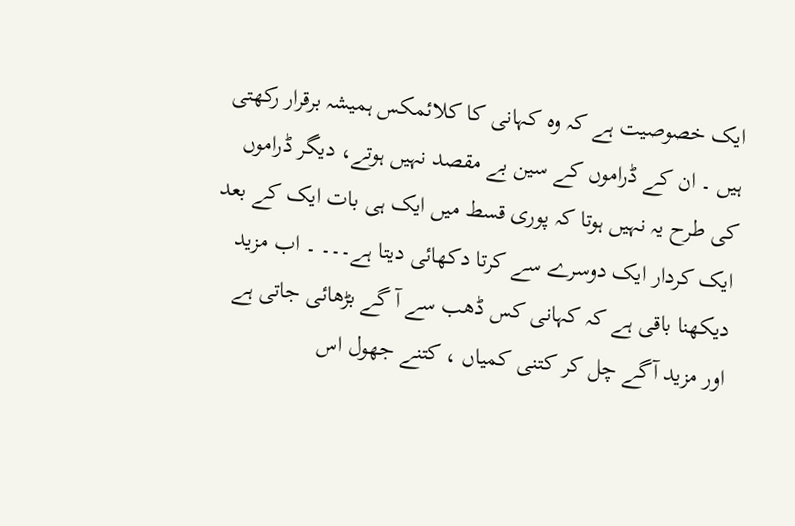ایک خصوصیت ہے کہ وہ کہانی کا کلائمکس ہمیشہ برقرار رکھتی ہیں ۔ ان کے ڈراموں کے سین بے مقصد نہیں ہوتے، دیگر ڈراموں کی طرح یہ نہیں ہوتا کہ پوری قسط میں ایک ہی بات ایک کے بعد ایک کردار ایک دوسرے سے کرتا دکھائی دیتا ہے۔۔۔ ۔ اب مزید دیکھنا باقی ہے کہ کہانی کس ڈھب سے آ گے بڑھائی جاتی ہے اور مزید آگے چل کر کتنی کمیاں ، کتنے جھول اس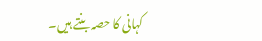کہانی کا حصہ بنتے ہیں۔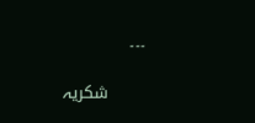۔۔۔

       شکریہ